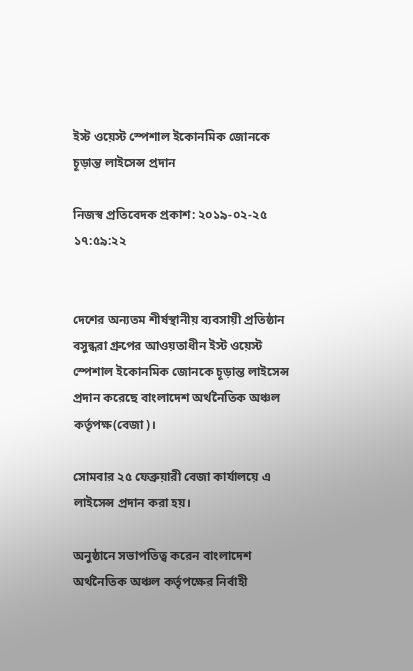ইস্ট ওয়েস্ট স্পেশাল ইকোনমিক জোনকে চূড়ান্ত লাইসেন্স প্রদান

নিজস্ব প্রতিবেদক প্রকাশ: ২০১৯-০২-২৫ ১৭:৫৯:২২


দেশের অন্যতম শীর্ষস্থানীয় ব্যবসায়ী প্রতিষ্ঠান বসুন্ধরা গ্রুপের আওয়তাধীন ইস্ট ওয়েস্ট স্পেশাল ইকোনমিক জোনকে চূড়ান্ত লাইসেন্স প্রদান করেছে বাংলাদেশ অর্থনৈতিক অঞ্চল কর্তৃপক্ষ(বেজা)।

সোমবার ২৫ ফেব্রুয়ারী বেজা কার্যালয়ে এ লাইসেন্স প্রদান করা হয়।

অনুষ্ঠানে সভাপতিত্ব করেন বাংলাদেশ অর্থনৈতিক অঞ্চল কর্তৃপক্ষের নির্বাহী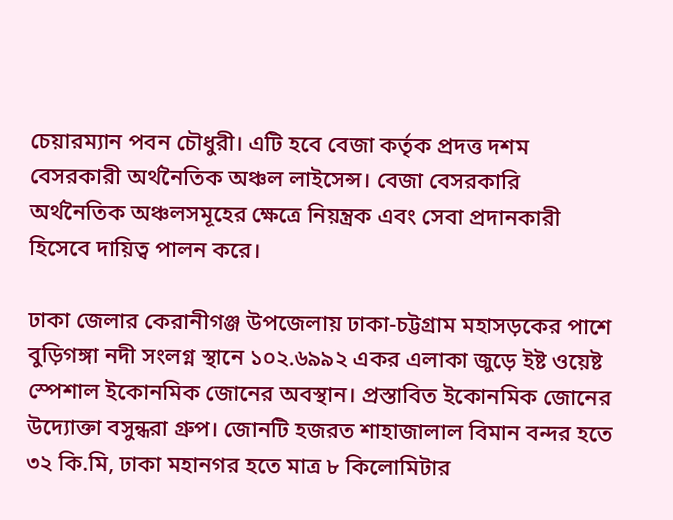চেয়ারম্যান পবন চৌধুরী। এটি হবে বেজা কর্তৃক প্রদত্ত দশম বেসরকারী অর্থনৈতিক অঞ্চল লাইসেন্স। বেজা বেসরকারি অর্থনৈতিক অঞ্চলসমূহের ক্ষেত্রে নিয়ন্ত্রক এবং সেবা প্রদানকারী হিসেবে দায়িত্ব পালন করে।

ঢাকা জেলার কেরানীগঞ্জ উপজেলায় ঢাকা-চট্টগ্রাম মহাসড়কের পাশে বুড়িগঙ্গা নদী সংলগ্ন স্থানে ১০২.৬৯৯২ একর এলাকা জুড়ে ইষ্ট ওয়েষ্ট স্পেশাল ইকোনমিক জোনের অবস্থান। প্রস্তাবিত ইকোনমিক জোনের উদ্যোক্তা বসুন্ধরা গ্রুপ। জোনটি হজরত শাহাজালাল বিমান বন্দর হতে ৩২ কি.মি, ঢাকা মহানগর হতে মাত্র ৮ কিলোমিটার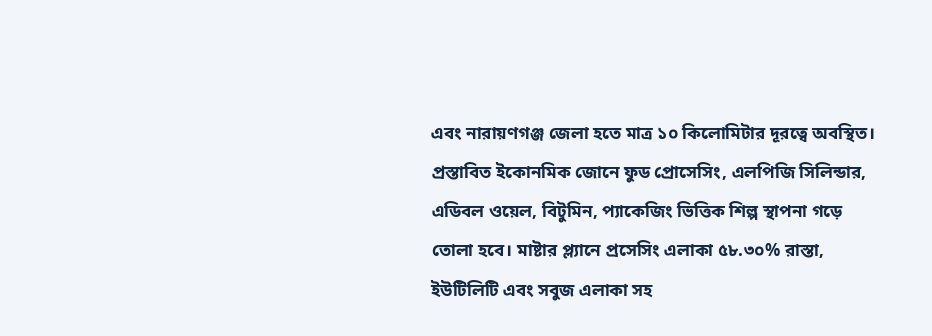এবং নারায়ণগঞ্জ জেলা হতে মাত্র ১০ কিলোমিটার দূরত্বে অবস্থিত। প্রস্তাবিত ইকোনমিক জোনে ফুড প্রোসেসিং, এলপিজি সিলিন্ডার, এডিবল ওয়েল, বিটুমিন, প্যাকেজিং ভিত্তিক শিল্প স্থাপনা গড়ে তোলা হবে। মাষ্টার প্ল্যানে প্রসেসিং এলাকা ৫৮.৩০% রাস্তা, ইউটিলিটি এবং সবুজ এলাকা সহ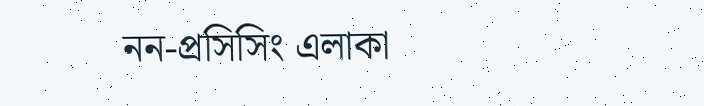নন-প্রসিসিং এলাকা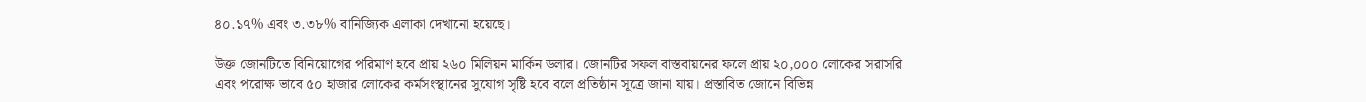৪০.১৭% এবং ৩.৩৮% বানিজ্যিক এলাকা দেখানো হয়েছে।

উক্ত জোনটিতে বিনিয়োগের পরিমাণ হবে প্রায় ২৬০ মিলিয়ন মার্কিন ডলার। জোনটির সফল বাস্তবায়নের ফলে প্রায় ২০,০০০ লোকের সরাসরি এবং পরোক্ষ ভাবে ৫০ হাজার লোকের কর্মসংস্থানের সুযোগ সৃষ্টি হবে বলে প্রতিষ্ঠান সূত্রে জানা যায়। প্রস্তাবিত জোনে বিভিন্ন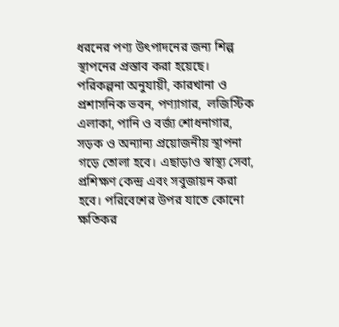ধরনের পণ্য উৎপাদনের জন্য শিল্প স্থাপনের প্রস্তাব করা হয়েছে। পরিকল্পনা অনুযায়ী, কারখানা ও প্রশাসনিক ভবন, পণ্যাগার,  লজিস্টিক এলাকা, পানি ও বর্জ্য শোধনাগার, সড়ক ও অন্যান্য প্রয়োজনীয় স্থাপনা গড়ে তোলা হবে। এছাড়াও স্বাস্থ্য সেবা, প্রশিক্ষণ কেন্দ্র এবং সবুজায়ন করা হবে। পরিবেশের উপর যাতে কোনো ক্ষতিকর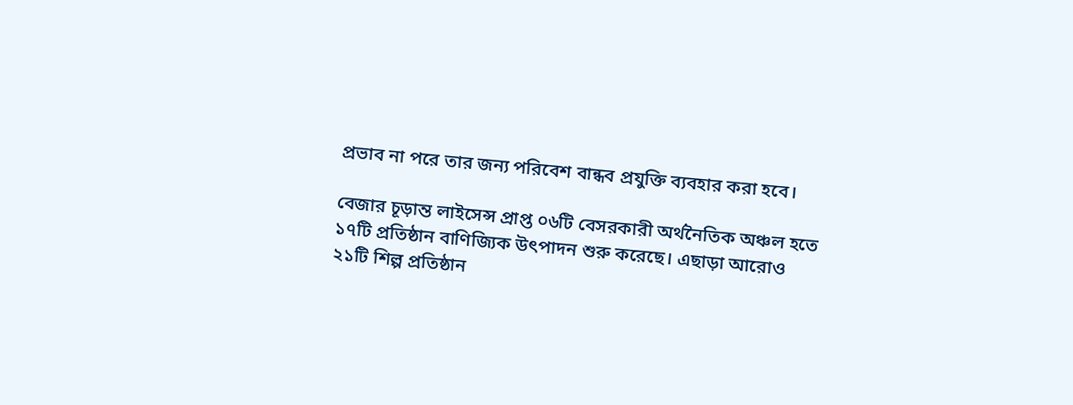প্রভাব না পরে তার জন্য পরিবেশ বান্ধব প্রযুক্তি ব্যবহার করা হবে।

বেজার চূড়ান্ত লাইসেন্স প্রাপ্ত ০৬টি বেসরকারী অর্থনৈতিক অঞ্চল হতে ১৭টি প্রতিষ্ঠান বাণিজ্যিক উৎপাদন শুরু করেছে। এছাড়া আরোও ২১টি শিল্প প্রতিষ্ঠান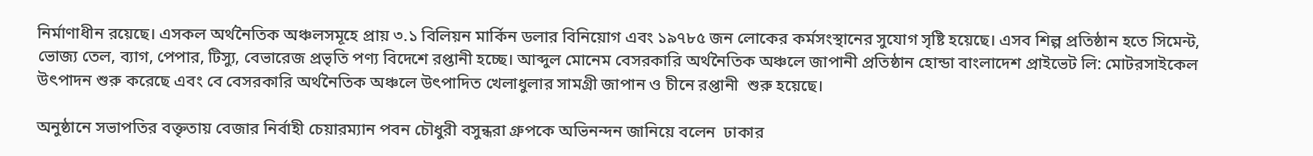নির্মাণাধীন রয়েছে। এসকল অর্থনৈতিক অঞ্চলসমূহে প্রায় ৩.১ বিলিয়ন মার্কিন ডলার বিনিয়োগ এবং ১৯৭৮৫ জন লোকের কর্মসংস্থানের সুযোগ সৃষ্টি হয়েছে। এসব শিল্প প্রতিষ্ঠান হতে সিমেন্ট, ভোজ্য তেল, ব্যাগ, পেপার, টিস্যু, বেভারেজ প্রভৃতি পণ্য বিদেশে রপ্তানী হচ্ছে। আব্দুল মোনেম বেসরকারি অর্থনৈতিক অঞ্চলে জাপানী প্রতিষ্ঠান হোন্ডা বাংলাদেশ প্রাইভেট লি: মোটরসাইকেল উৎপাদন শুরু করেছে এবং বে বেসরকারি অর্থনৈতিক অঞ্চলে উৎপাদিত খেলাধুলার সামগ্রী জাপান ও চীনে রপ্তানী  শুরু হয়েছে।

অনুষ্ঠানে সভাপতির বক্তৃতায় বেজার নির্বাহী চেয়ারম্যান পবন চৌধুরী বসুন্ধরা গ্রুপকে অভিনন্দন জানিয়ে বলেন  ঢাকার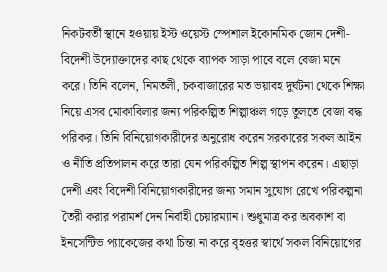নিকটবর্তী স্থানে হওয়ায় ইস্ট ওয়েস্ট স্পেশাল ইকোনমিক জোন দেশী-বিদেশী উদ্যোক্তাদের কাছ থেকে ব্যাপক সাড়া পাবে বলে বেজা মনে করে। তিনি বলেন, নিমতলী, চকবাজারের মত ভয়াবহ দুর্ঘটনা থেকে শিক্ষা নিয়ে এসব মোকাবিলার জন্য পরিকল্পিত শিল্পাঞ্চল গড়ে তুলতে বেজা বদ্ধ পরিকর। তিনি বিনিয়োগকারীদের অনুরোধ করেন সরকারের সকল আইন ও নীতি প্রতিপালন করে তারা যেন পরিকল্পিত শিল্প স্থাপন করেন। এছাড়া দেশী এবং বিদেশী বিনিয়োগকারীদের জন্য সমান সুযোগ রেখে পরিকল্পনা তৈরী করার পরামর্শ দেন নির্বাহী চেয়ারম্যান। শুধুমাত্র কর অবকাশ বা ইনসেন্টিভ প্যাকেজের কথা চিন্তা না করে বৃহত্তর স্বার্থে সকল বিনিয়োগের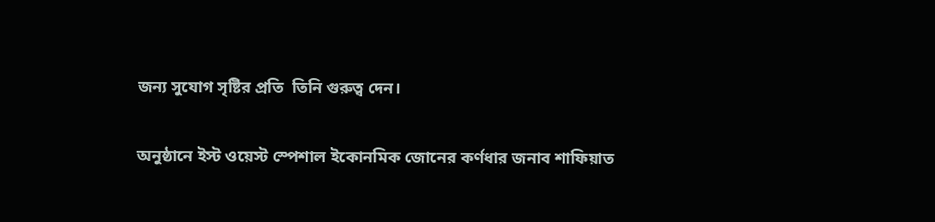জন্য সুযোগ সৃষ্টির প্রতি  তিনি গুরুত্ব দেন।

অনুষ্ঠানে ইস্ট ওয়েস্ট স্পেশাল ইকোনমিক জোনের কর্ণধার জনাব শাফিয়াত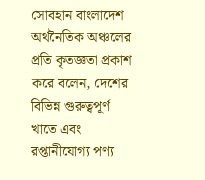সোবহান বাংলাদেশ অর্থনৈতিক অঞ্চলের প্রতি কৃতজ্ঞতা প্রকাশ করে বলেন, দেশের বিভিন্ন গুরুত্বপূর্ণ খাতে এবং রপ্তানীযোগ্য পণ্য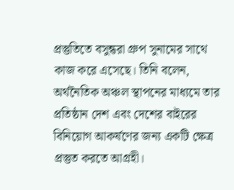প্রস্তুতিতে বসুন্ধরা গ্রুপ সুনামের সাথে কাজ করে এসেছে। তিনি বলেন, অর্থনৈতিক অঞ্চল স্থাপনের মাধ্যমে তার প্রতিষ্ঠান দেশ এবং দেশের বাইরের বিনিয়োগ আকর্ষণের জন্য একটি ক্ষেত্র প্রস্তুত করতে আগ্রহী।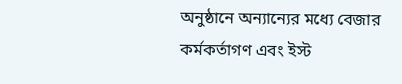অনুষ্ঠানে অন্যান্যের মধ্যে বেজার কর্মকর্তাগণ এবং ইস্ট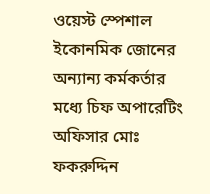ওয়েস্ট স্পেশাল ইকোনমিক জোনের অন্যান্য কর্মকর্তার মধ্যে চিফ অপারেটিং অফিসার মোঃ ফকরুদ্দিন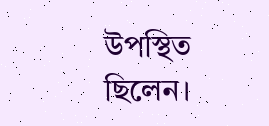উপস্থিত ছিলেন।